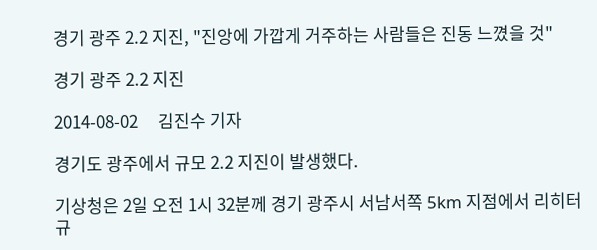경기 광주 2.2 지진, "진앙에 가깝게 거주하는 사람들은 진동 느꼈을 것"

경기 광주 2.2 지진

2014-08-02     김진수 기자

경기도 광주에서 규모 2.2 지진이 발생했다.

기상청은 2일 오전 1시 32분께 경기 광주시 서남서쪽 5km 지점에서 리히터 규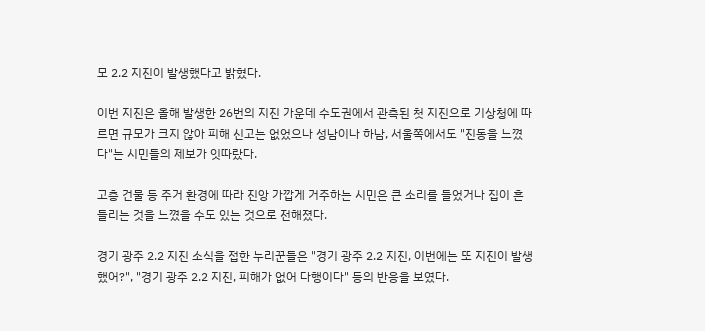모 2.2 지진이 발생했다고 밝혔다.

이번 지진은 올해 발생한 26번의 지진 가운데 수도권에서 관측된 첫 지진으로 기상청에 따르면 규모가 크지 않아 피해 신고는 없었으나 성남이나 하남, 서울쪽에서도 "진동을 느꼈다"는 시민들의 제보가 잇따랐다.

고층 건물 등 주거 환경에 따라 진앙 가깝게 거주하는 시민은 큰 소리를 들었거나 집이 흔들리는 것을 느꼈을 수도 있는 것으로 전해졌다.

경기 광주 2.2 지진 소식을 접한 누리꾼들은 "경기 광주 2.2 지진, 이번에는 또 지진이 발생했어?", "경기 광주 2.2 지진, 피해가 없어 다행이다" 등의 반응을 보였다.